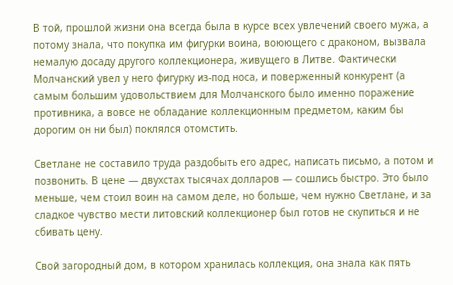В той, прошлой жизни она всегда была в курсе всех увлечений своего мужа, а потому знала, что покупка им фигурки воина, воюющего с драконом, вызвала немалую досаду другого коллекционера, живущего в Литве. Фактически Молчанский увел у него фигурку из-под носа, и поверженный конкурент (а самым большим удовольствием для Молчанского было именно поражение противника, а вовсе не обладание коллекционным предметом, каким бы дорогим он ни был) поклялся отомстить.

Светлане не составило труда раздобыть его адрес, написать письмо, а потом и позвонить. В цене — двухстах тысячах долларов — сошлись быстро. Это было меньше, чем стоил воин на самом деле, но больше, чем нужно Светлане, и за сладкое чувство мести литовский коллекционер был готов не скупиться и не сбивать цену.

Свой загородный дом, в котором хранилась коллекция, она знала как пять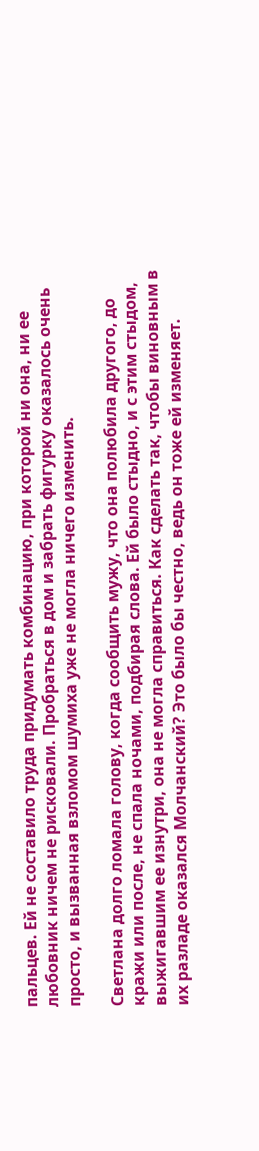пальцев. Ей не составило труда придумать комбинацию, при которой ни она, ни ее любовник ничем не рисковали. Пробраться в дом и забрать фигурку оказалось очень просто, и вызванная взломом шумиха уже не могла ничего изменить.

Светлана долго ломала голову, когда сообщить мужу, что она полюбила другого, до кражи или после, не спала ночами, подбирая слова. Ей было стыдно, и с этим стыдом, выжигавшим ее изнутри, она не могла справиться. Как сделать так, чтобы виновным в их разладе оказался Молчанский? Это было бы честно, ведь он тоже ей изменяет.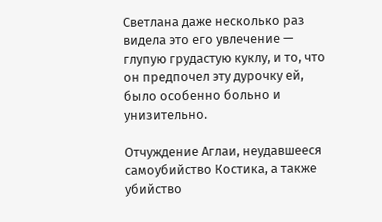Светлана даже несколько раз видела это его увлечение — глупую грудастую куклу, и то, что он предпочел эту дурочку ей, было особенно больно и унизительно.

Отчуждение Аглаи, неудавшееся самоубийство Костика, а также убийство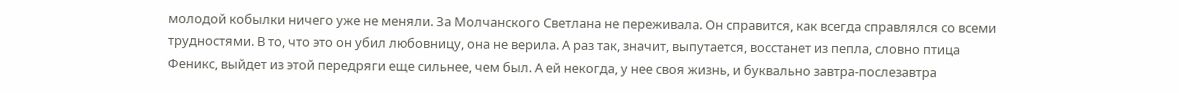молодой кобылки ничего уже не меняли. За Молчанского Светлана не переживала. Он справится, как всегда справлялся со всеми трудностями. В то, что это он убил любовницу, она не верила. А раз так, значит, выпутается, восстанет из пепла, словно птица Феникс, выйдет из этой передряги еще сильнее, чем был. А ей некогда, у нее своя жизнь, и буквально завтра-послезавтра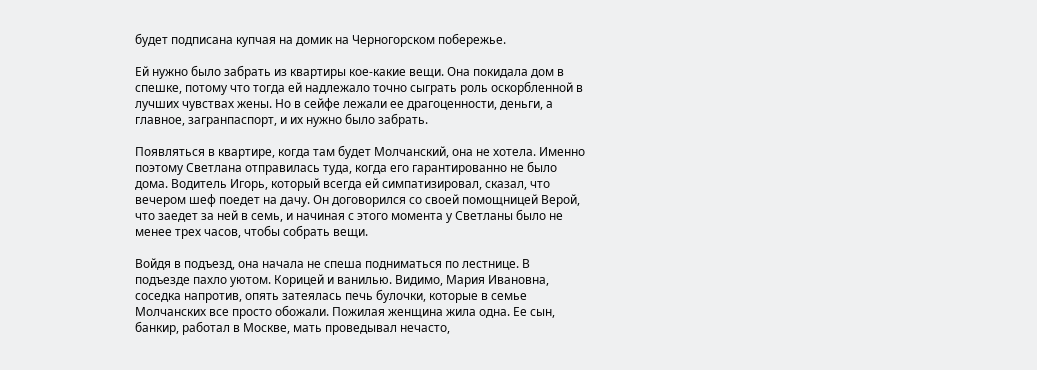будет подписана купчая на домик на Черногорском побережье.

Ей нужно было забрать из квартиры кое-какие вещи. Она покидала дом в спешке, потому что тогда ей надлежало точно сыграть роль оскорбленной в лучших чувствах жены. Но в сейфе лежали ее драгоценности, деньги, а главное, загранпаспорт, и их нужно было забрать.

Появляться в квартире, когда там будет Молчанский, она не хотела. Именно поэтому Светлана отправилась туда, когда его гарантированно не было дома. Водитель Игорь, который всегда ей симпатизировал, сказал, что вечером шеф поедет на дачу. Он договорился со своей помощницей Верой, что заедет за ней в семь, и начиная с этого момента у Светланы было не менее трех часов, чтобы собрать вещи.

Войдя в подъезд, она начала не спеша подниматься по лестнице. В подъезде пахло уютом. Корицей и ванилью. Видимо, Мария Ивановна, соседка напротив, опять затеялась печь булочки, которые в семье Молчанских все просто обожали. Пожилая женщина жила одна. Ее сын, банкир, работал в Москве, мать проведывал нечасто,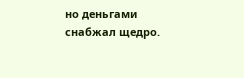но деньгами снабжал щедро.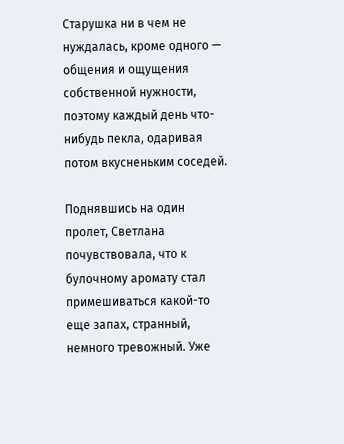Старушка ни в чем не нуждалась, кроме одного — общения и ощущения собственной нужности, поэтому каждый день что-нибудь пекла, одаривая потом вкусненьким соседей.

Поднявшись на один пролет, Светлана почувствовала, что к булочному аромату стал примешиваться какой-то еще запах, странный, немного тревожный. Уже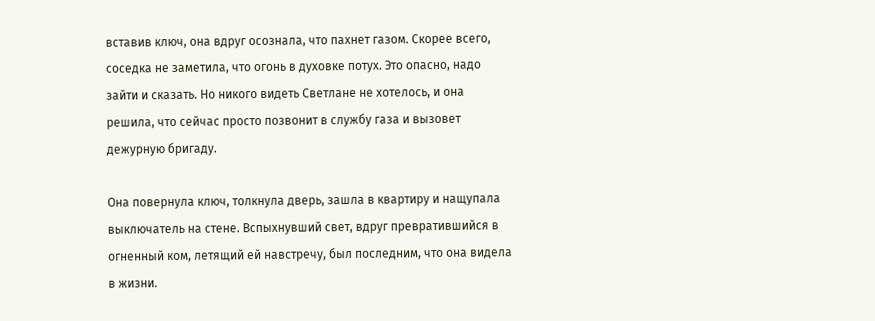вставив ключ, она вдруг осознала, что пахнет газом. Скорее всего, соседка не заметила, что огонь в духовке потух. Это опасно, надо зайти и сказать. Но никого видеть Светлане не хотелось, и она решила, что сейчас просто позвонит в службу газа и вызовет дежурную бригаду.

Она повернула ключ, толкнула дверь, зашла в квартиру и нащупала выключатель на стене. Вспыхнувший свет, вдруг превратившийся в огненный ком, летящий ей навстречу, был последним, что она видела в жизни.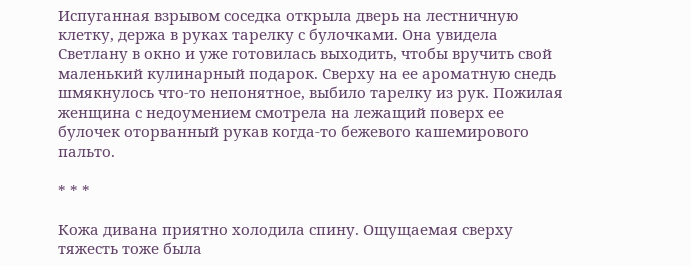Испуганная взрывом соседка открыла дверь на лестничную клетку, держа в руках тарелку с булочками. Она увидела Светлану в окно и уже готовилась выходить, чтобы вручить свой маленький кулинарный подарок. Сверху на ее ароматную снедь шмякнулось что-то непонятное, выбило тарелку из рук. Пожилая женщина с недоумением смотрела на лежащий поверх ее булочек оторванный рукав когда-то бежевого кашемирового пальто.

* * *

Кожа дивана приятно холодила спину. Ощущаемая сверху тяжесть тоже была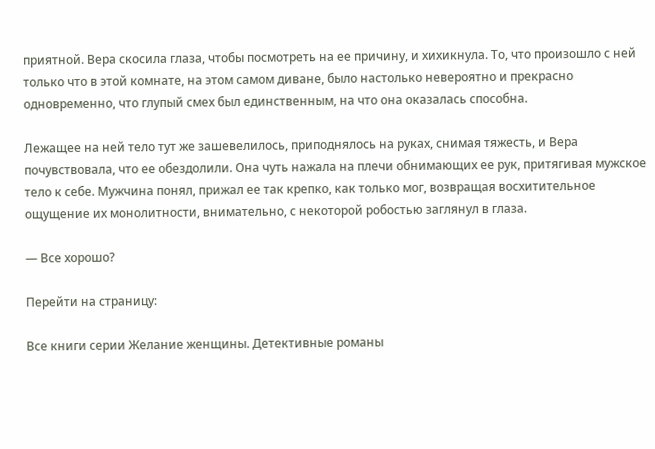приятной. Вера скосила глаза, чтобы посмотреть на ее причину, и хихикнула. То, что произошло с ней только что в этой комнате, на этом самом диване, было настолько невероятно и прекрасно одновременно, что глупый смех был единственным, на что она оказалась способна.

Лежащее на ней тело тут же зашевелилось, приподнялось на руках, снимая тяжесть, и Вера почувствовала, что ее обездолили. Она чуть нажала на плечи обнимающих ее рук, притягивая мужское тело к себе. Мужчина понял, прижал ее так крепко, как только мог, возвращая восхитительное ощущение их монолитности, внимательно, с некоторой робостью заглянул в глаза.

— Все хорошо?

Перейти на страницу:

Все книги серии Желание женщины. Детективные романы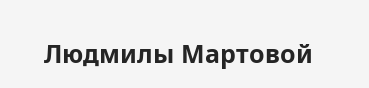Людмилы Мартовой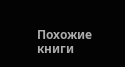Похожие книги